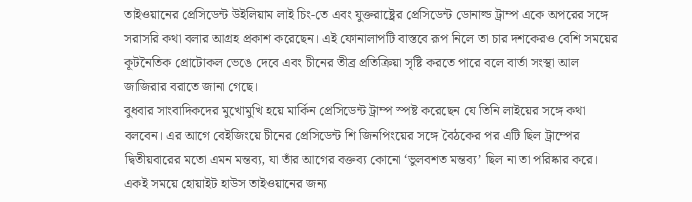তাইওয়ানের প্রেসিডেন্ট উইলিয়াম লাই চিং-তে এবং যুক্তরাষ্ট্রের প্রেসিডেন্ট ডোনাল্ড ট্রাম্প একে অপরের সঙ্গে সরাসরি কথা বলার আগ্রহ প্রকাশ করেছেন। এই ফোনালাপটি বাস্তবে রূপ নিলে তা চার দশকেরও বেশি সময়ের কূটনৈতিক প্রোটোকল ভেঙে দেবে এবং চীনের তীব্র প্রতিক্রিয়া সৃষ্টি করতে পারে বলে বার্তা সংস্থা আল জাজিরার বরাতে জানা গেছে।
বুধবার সাংবাদিকদের মুখোমুখি হয়ে মার্কিন প্রেসিডেন্ট ট্রাম্প স্পষ্ট করেছেন যে তিনি লাইয়ের সঙ্গে কথা বলবেন। এর আগে বেইজিংয়ে চীনের প্রেসিডেন্ট শি জিনপিংয়ের সঙ্গে বৈঠকের পর এটি ছিল ট্রাম্পের দ্বিতীয়বারের মতো এমন মন্তব্য, যা তাঁর আগের বক্তব্য কোনো ‘ভুলবশত মন্তব্য’ ছিল না তা পরিষ্কার করে। একই সময়ে হোয়াইট হাউস তাইওয়ানের জন্য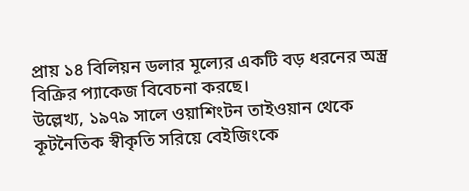প্রায় ১৪ বিলিয়ন ডলার মূল্যের একটি বড় ধরনের অস্ত্র বিক্রির প্যাকেজ বিবেচনা করছে।
উল্লেখ্য, ১৯৭৯ সালে ওয়াশিংটন তাইওয়ান থেকে কূটনৈতিক স্বীকৃতি সরিয়ে বেইজিংকে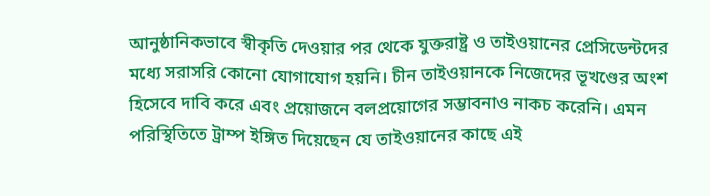আনুষ্ঠানিকভাবে স্বীকৃতি দেওয়ার পর থেকে যুক্তরাষ্ট্র ও তাইওয়ানের প্রেসিডেন্টদের মধ্যে সরাসরি কোনো যোগাযোগ হয়নি। চীন তাইওয়ানকে নিজেদের ভূখণ্ডের অংশ হিসেবে দাবি করে এবং প্রয়োজনে বলপ্রয়োগের সম্ভাবনাও নাকচ করেনি। এমন পরিস্থিতিতে ট্রাম্প ইঙ্গিত দিয়েছেন যে তাইওয়ানের কাছে এই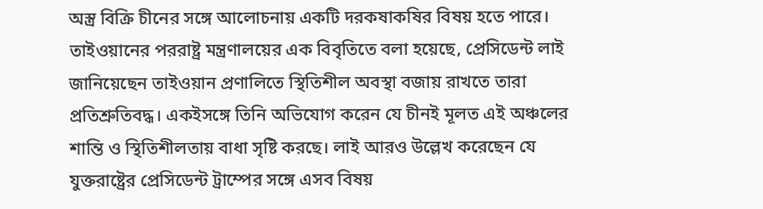অস্ত্র বিক্রি চীনের সঙ্গে আলোচনায় একটি দরকষাকষির বিষয় হতে পারে।
তাইওয়ানের পররাষ্ট্র মন্ত্রণালয়ের এক বিবৃতিতে বলা হয়েছে, প্রেসিডেন্ট লাই জানিয়েছেন তাইওয়ান প্রণালিতে স্থিতিশীল অবস্থা বজায় রাখতে তারা প্রতিশ্রুতিবদ্ধ। একইসঙ্গে তিনি অভিযোগ করেন যে চীনই মূলত এই অঞ্চলের শান্তি ও স্থিতিশীলতায় বাধা সৃষ্টি করছে। লাই আরও উল্লেখ করেছেন যে যুক্তরাষ্ট্রের প্রেসিডেন্ট ট্রাম্পের সঙ্গে এসব বিষয়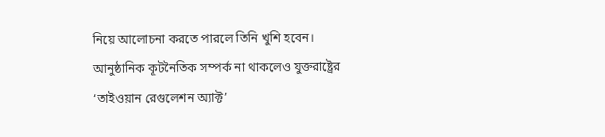নিয়ে আলোচনা করতে পারলে তিনি খুশি হবেন।
আনুষ্ঠানিক কূটনৈতিক সম্পর্ক না থাকলেও যুক্তরাষ্ট্রের ‘তাইওয়ান রেগুলেশন অ্যাক্ট’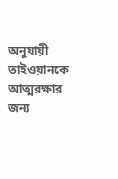অনুযায়ী তাইওয়ানকে আত্মরক্ষার জন্য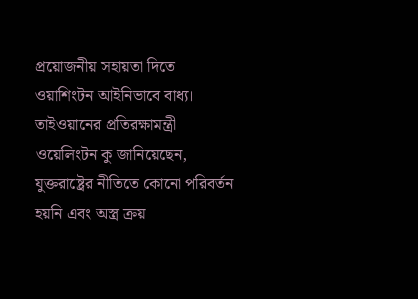প্রয়োজনীয় সহায়তা দিতে ওয়াশিংটন আইনিভাবে বাধ্য। তাইওয়ানের প্রতিরক্ষামন্ত্রী ওয়েলিংটন কু জানিয়েছেন, যুক্তরাষ্ট্রের নীতিতে কোনো পরিবর্তন হয়নি এবং অস্ত্র ক্রয়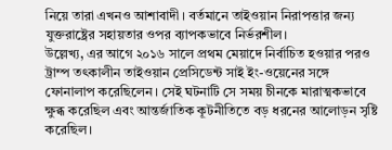নিয়ে তারা এখনও আশাবাদী। বর্তমানে তাইওয়ান নিরাপত্তার জন্য যুক্তরাষ্ট্রের সহায়তার ওপর ব্যাপকভাবে নির্ভরশীল।
উল্লেখ্য, এর আগে ২০১৬ সালে প্রথম মেয়াদে নির্বাচিত হওয়ার পরও ট্রাম্প তৎকালীন তাইওয়ান প্রেসিডেন্ট সাই ইং-ওয়েনের সঙ্গে ফোনালাপ করেছিলেন। সেই ঘটনাটি সে সময় চীনকে মারাত্মকভাবে ক্ষুব্ধ করেছিল এবং আন্তর্জাতিক কূটনীতিতে বড় ধরনের আলোড়ন সৃষ্টি করেছিল।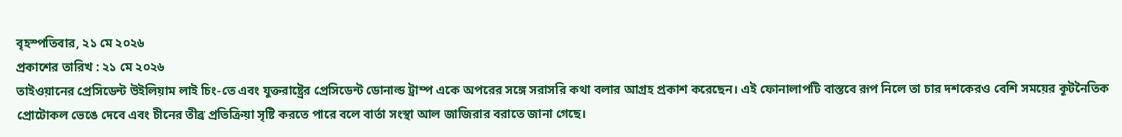বৃহস্পতিবার, ২১ মে ২০২৬
প্রকাশের তারিখ : ২১ মে ২০২৬
তাইওয়ানের প্রেসিডেন্ট উইলিয়াম লাই চিং-তে এবং যুক্তরাষ্ট্রের প্রেসিডেন্ট ডোনাল্ড ট্রাম্প একে অপরের সঙ্গে সরাসরি কথা বলার আগ্রহ প্রকাশ করেছেন। এই ফোনালাপটি বাস্তবে রূপ নিলে তা চার দশকেরও বেশি সময়ের কূটনৈতিক প্রোটোকল ভেঙে দেবে এবং চীনের তীব্র প্রতিক্রিয়া সৃষ্টি করতে পারে বলে বার্তা সংস্থা আল জাজিরার বরাতে জানা গেছে।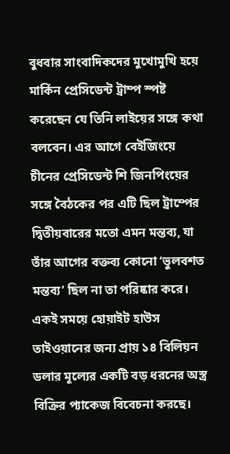বুধবার সাংবাদিকদের মুখোমুখি হয়ে মার্কিন প্রেসিডেন্ট ট্রাম্প স্পষ্ট করেছেন যে তিনি লাইয়ের সঙ্গে কথা বলবেন। এর আগে বেইজিংয়ে চীনের প্রেসিডেন্ট শি জিনপিংয়ের সঙ্গে বৈঠকের পর এটি ছিল ট্রাম্পের দ্বিতীয়বারের মতো এমন মন্তব্য, যা তাঁর আগের বক্তব্য কোনো ‘ভুলবশত মন্তব্য’ ছিল না তা পরিষ্কার করে। একই সময়ে হোয়াইট হাউস তাইওয়ানের জন্য প্রায় ১৪ বিলিয়ন ডলার মূল্যের একটি বড় ধরনের অস্ত্র বিক্রির প্যাকেজ বিবেচনা করছে।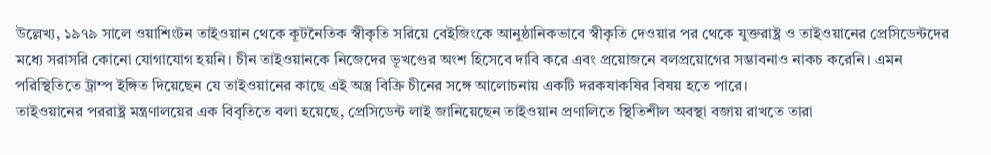উল্লেখ্য, ১৯৭৯ সালে ওয়াশিংটন তাইওয়ান থেকে কূটনৈতিক স্বীকৃতি সরিয়ে বেইজিংকে আনুষ্ঠানিকভাবে স্বীকৃতি দেওয়ার পর থেকে যুক্তরাষ্ট্র ও তাইওয়ানের প্রেসিডেন্টদের মধ্যে সরাসরি কোনো যোগাযোগ হয়নি। চীন তাইওয়ানকে নিজেদের ভূখণ্ডের অংশ হিসেবে দাবি করে এবং প্রয়োজনে বলপ্রয়োগের সম্ভাবনাও নাকচ করেনি। এমন পরিস্থিতিতে ট্রাম্প ইঙ্গিত দিয়েছেন যে তাইওয়ানের কাছে এই অস্ত্র বিক্রি চীনের সঙ্গে আলোচনায় একটি দরকষাকষির বিষয় হতে পারে।
তাইওয়ানের পররাষ্ট্র মন্ত্রণালয়ের এক বিবৃতিতে বলা হয়েছে, প্রেসিডেন্ট লাই জানিয়েছেন তাইওয়ান প্রণালিতে স্থিতিশীল অবস্থা বজায় রাখতে তারা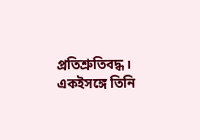প্রতিশ্রুতিবদ্ধ। একইসঙ্গে তিনি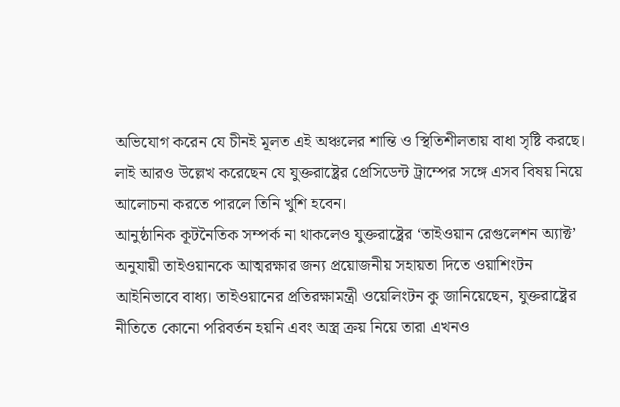অভিযোগ করেন যে চীনই মূলত এই অঞ্চলের শান্তি ও স্থিতিশীলতায় বাধা সৃষ্টি করছে। লাই আরও উল্লেখ করেছেন যে যুক্তরাষ্ট্রের প্রেসিডেন্ট ট্রাম্পের সঙ্গে এসব বিষয় নিয়ে আলোচনা করতে পারলে তিনি খুশি হবেন।
আনুষ্ঠানিক কূটনৈতিক সম্পর্ক না থাকলেও যুক্তরাষ্ট্রের ‘তাইওয়ান রেগুলেশন অ্যাক্ট’ অনুযায়ী তাইওয়ানকে আত্মরক্ষার জন্য প্রয়োজনীয় সহায়তা দিতে ওয়াশিংটন আইনিভাবে বাধ্য। তাইওয়ানের প্রতিরক্ষামন্ত্রী ওয়েলিংটন কু জানিয়েছেন, যুক্তরাষ্ট্রের নীতিতে কোনো পরিবর্তন হয়নি এবং অস্ত্র ক্রয় নিয়ে তারা এখনও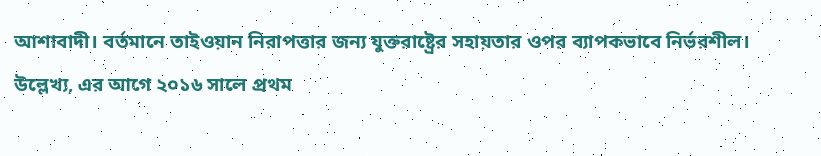আশাবাদী। বর্তমানে তাইওয়ান নিরাপত্তার জন্য যুক্তরাষ্ট্রের সহায়তার ওপর ব্যাপকভাবে নির্ভরশীল।
উল্লেখ্য, এর আগে ২০১৬ সালে প্রথম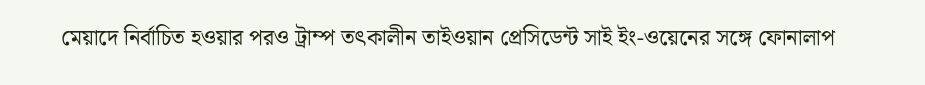মেয়াদে নির্বাচিত হওয়ার পরও ট্রাম্প তৎকালীন তাইওয়ান প্রেসিডেন্ট সাই ইং-ওয়েনের সঙ্গে ফোনালাপ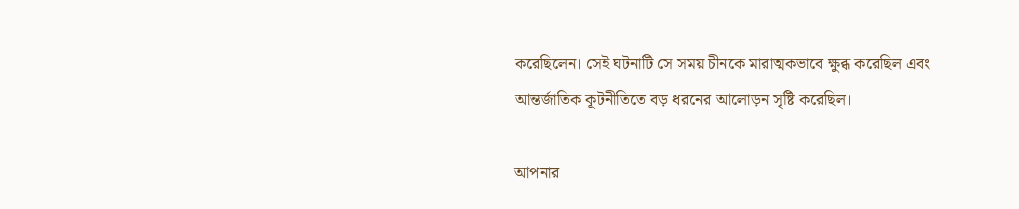করেছিলেন। সেই ঘটনাটি সে সময় চীনকে মারাত্মকভাবে ক্ষুব্ধ করেছিল এবং আন্তর্জাতিক কূটনীতিতে বড় ধরনের আলোড়ন সৃষ্টি করেছিল।

আপনার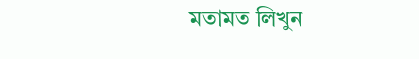মতামত লিখুন